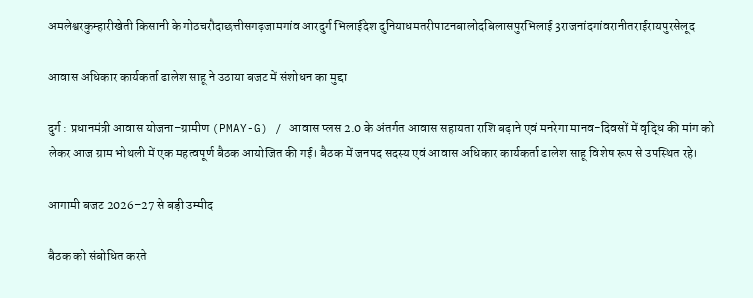अमलेश्वरकुम्हारीखेती किसानी के गोठचरौदाछत्तीसगढ़जामगांव आरदुर्ग भिलाईदेश दुनियाधमतरीपाटनबालोदबिलासपुरभिलाई 3राजनांदगांवरानीतराईरायपुरसेलूद

आवास अधिकार कार्यकर्ता ढालेश साहू ने उठाया बजट में संशोधन का मुद्दा

दुर्ग : प्रधानमंत्री आवास योजना–ग्रामीण (PMAY-G) / आवास प्लस 2.0 के अंतर्गत आवास सहायता राशि बढ़ाने एवं मनरेगा मानव-दिवसों में वृद्धि की मांग को लेकर आज ग्राम भोथली में एक महत्वपूर्ण बैठक आयोजित की गई। बैठक में जनपद सदस्य एवं आवास अधिकार कार्यकर्ता ढालेश साहू विशेष रूप से उपस्थित रहे।

आगामी बजट 2026–27 से बड़ी उम्मीद

बैठक को संबोधित करते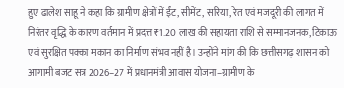हुए ढालेश साहू ने कहा कि ग्रामीण क्षेत्रों में ईंट, सीमेंट, सरिया, रेत एवं मजदूरी की लागत में निरंतर वृद्धि के कारण वर्तमान में प्रदत्त ₹1.20 लाख की सहायता राशि से सम्मानजनक, टिकाऊ एवं सुरक्षित पक्का मकान का निर्माण संभव नहीं है। उन्होंने मांग की कि छत्तीसगढ़ शासन को आगामी बजट सत्र 2026–27 में प्रधानमंत्री आवास योजना–ग्रामीण के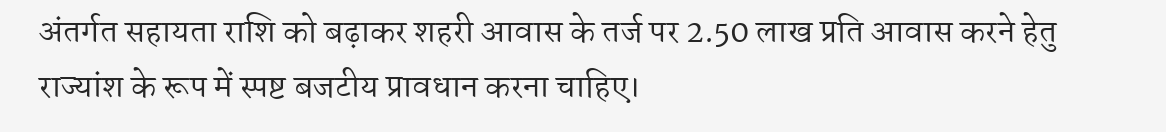अंतर्गत सहायता राशि को बढ़ाकर शहरी आवास के तर्ज पर 2.50 लाख प्रति आवास करने हेतु राज्यांश के रूप में स्पष्ट बजटीय प्रावधान करना चाहिए।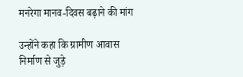मनरेगा मानव-दिवस बढ़ाने की मांग

उन्होंने कहा कि ग्रामीण आवास निर्माण से जुड़े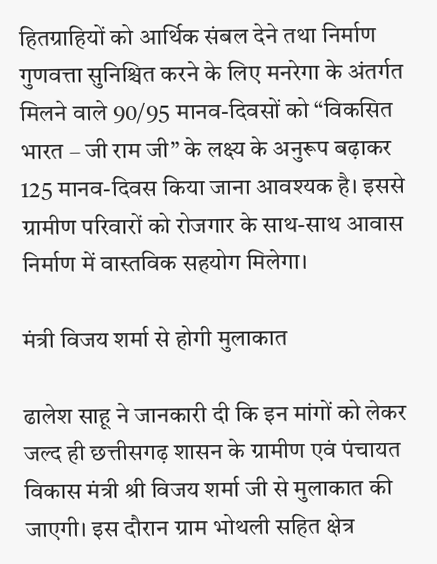हितग्राहियों को आर्थिक संबल देने तथा निर्माण गुणवत्ता सुनिश्चित करने के लिए मनरेगा के अंतर्गत मिलने वाले 90/95 मानव-दिवसों को “विकसित भारत – जी राम जी” के लक्ष्य के अनुरूप बढ़ाकर 125 मानव-दिवस किया जाना आवश्यक है। इससे ग्रामीण परिवारों को रोजगार के साथ-साथ आवास निर्माण में वास्तविक सहयोग मिलेगा।

मंत्री विजय शर्मा से होगी मुलाकात

ढालेश साहू ने जानकारी दी कि इन मांगों को लेकर जल्द ही छत्तीसगढ़ शासन के ग्रामीण एवं पंचायत विकास मंत्री श्री विजय शर्मा जी से मुलाकात की जाएगी। इस दौरान ग्राम भोथली सहित क्षेत्र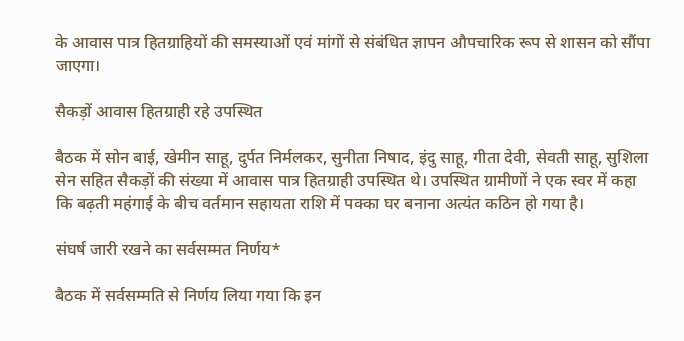के आवास पात्र हितग्राहियों की समस्याओं एवं मांगों से संबंधित ज्ञापन औपचारिक रूप से शासन को सौंपा जाएगा।

सैकड़ों आवास हितग्राही रहे उपस्थित

बैठक में सोन बाई, खेमीन साहू, दुर्पत निर्मलकर, सुनीता निषाद, इंदु साहू, गीता देवी, सेवती साहू, सुशिला सेन सहित सैकड़ों की संख्या में आवास पात्र हितग्राही उपस्थित थे। उपस्थित ग्रामीणों ने एक स्वर में कहा कि बढ़ती महंगाई के बीच वर्तमान सहायता राशि में पक्का घर बनाना अत्यंत कठिन हो गया है।

संघर्ष जारी रखने का सर्वसम्मत निर्णय*

बैठक में सर्वसम्मति से निर्णय लिया गया कि इन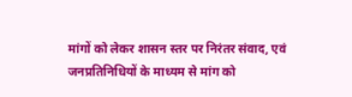मांगों को लेकर शासन स्तर पर निरंतर संवाद, एवं जनप्रतिनिधियों के माध्यम से मांग को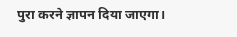पुरा करने ज्ञापन दिया जाएगा।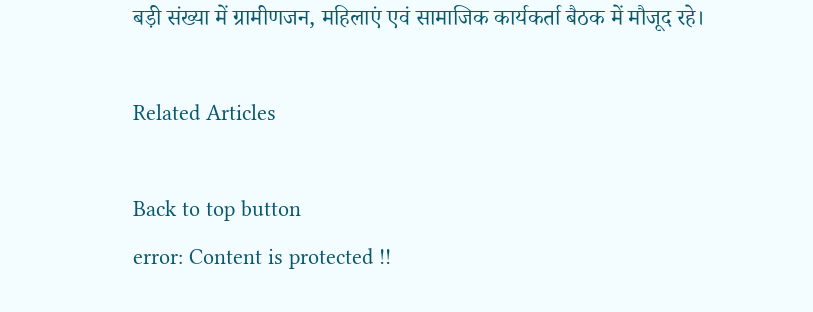बड़ी संख्या में ग्रामीणजन, महिलाएं एवं सामाजिक कार्यकर्ता बैठक में मौजूद रहे।

Related Articles

Back to top button
error: Content is protected !!